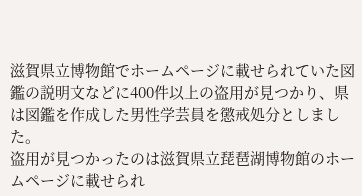滋賀県立博物館でホームページに載せられていた図鑑の説明文などに400件以上の盗用が見つかり、県は図鑑を作成した男性学芸員を懲戒処分としました。
盗用が見つかったのは滋賀県立琵琶湖博物館のホームページに載せられ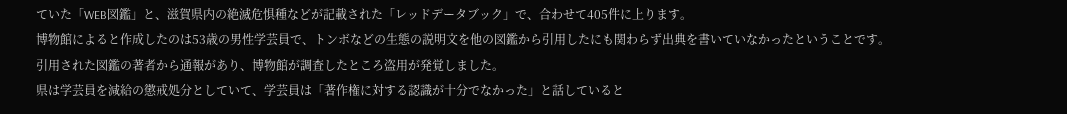ていた「WEB図鑑」と、滋賀県内の絶滅危惧種などが記載された「レッドデータブック」で、合わせて405件に上ります。
博物館によると作成したのは53歳の男性学芸員で、トンボなどの生態の説明文を他の図鑑から引用したにも関わらず出典を書いていなかったということです。
引用された図鑑の著者から通報があり、博物館が調査したところ盗用が発覚しました。
県は学芸員を減給の懲戒処分としていて、学芸員は「著作権に対する認識が十分でなかった」と話していると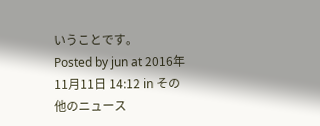いうことです。
Posted by jun at 2016年11月11日 14:12 in その他のニュース